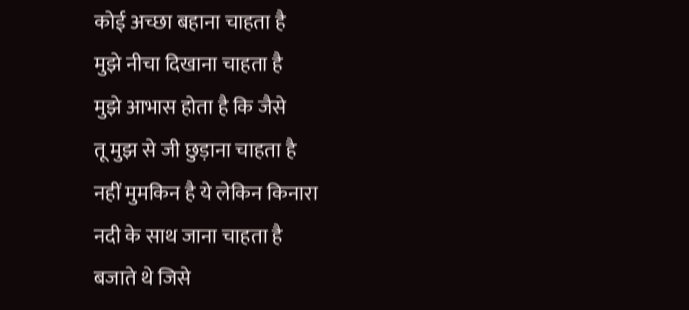कोई अच्छा बहाना चाहता है
मुझे नीचा दिखाना चाहता है
मुझे आभास होता है कि जैसे
तू मुझ से जी छुड़ाना चाहता है
नहीं मुमकिन है ये लेकिन किनारा
नदी के साथ जाना चाहता है
बजाते थे जिसे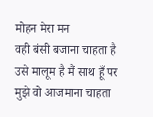मोहन मेरा मन
वही बंसी बजाना चाहता है
उसे मालूम है मैं साथ हूँ पर
मुझे वो आजमाना चाहता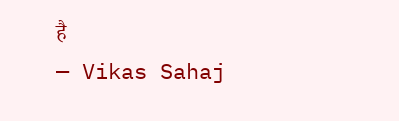है
— Vikas Sahaj